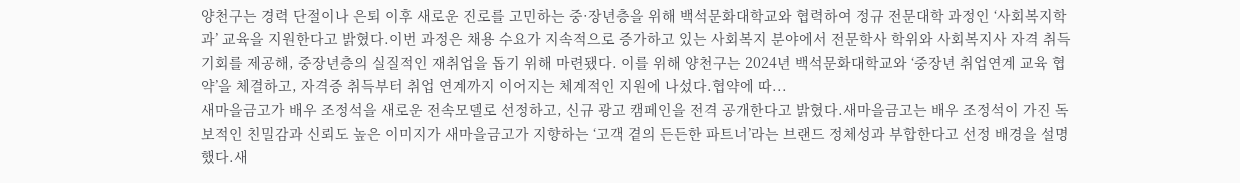양천구는 경력 단절이나 은퇴 이후 새로운 진로를 고민하는 중·장년층을 위해 백석문화대학교와 협력하여 정규 전문대학 과정인 ‘사회복지학과’ 교육을 지원한다고 밝혔다.이번 과정은 채용 수요가 지속적으로 증가하고 있는 사회복지 분야에서 전문학사 학위와 사회복지사 자격 취득 기회를 제공해, 중장년층의 실질적인 재취업을 돕기 위해 마련됐다. 이를 위해 양천구는 2024년 백석문화대학교와 ‘중장년 취업연계 교육 협약’을 체결하고, 자격증 취득부터 취업 연계까지 이어지는 체계적인 지원에 나섰다.협약에 따...
새마을금고가 배우 조정석을 새로운 전속모델로 선정하고, 신규 광고 캠페인을 전격 공개한다고 밝혔다.새마을금고는 배우 조정석이 가진 독보적인 친밀감과 신뢰도 높은 이미지가 새마을금고가 지향하는 ‘고객 곁의 든든한 파트너’라는 브랜드 정체성과 부합한다고 선정 배경을 설명했다.새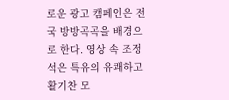로운 광고 캠페인은 전국 방방곡곡을 배경으로 한다. 영상 속 조정석은 특유의 유쾌하고 활기찬 모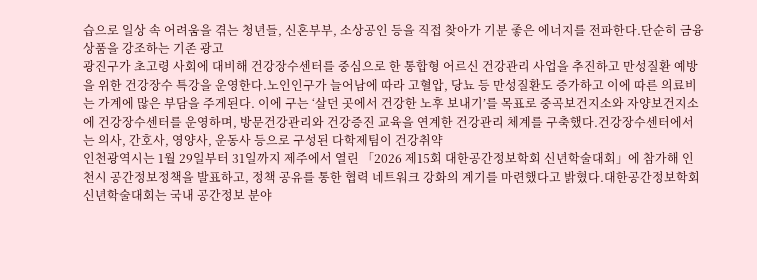습으로 일상 속 어려움을 겪는 청년들, 신혼부부, 소상공인 등을 직접 찾아가 기분 좋은 에너지를 전파한다.단순히 금융 상품을 강조하는 기존 광고
광진구가 초고령 사회에 대비해 건강장수센터를 중심으로 한 통합형 어르신 건강관리 사업을 추진하고 만성질환 예방을 위한 건강장수 특강을 운영한다.노인인구가 늘어남에 따라 고혈압, 당뇨 등 만성질환도 증가하고 이에 따른 의료비는 가계에 많은 부담을 주게된다. 이에 구는 ‘살던 곳에서 건강한 노후 보내기’를 목표로 중곡보건지소와 자양보건지소에 건강장수센터를 운영하며, 방문건강관리와 건강증진 교육을 연계한 건강관리 체계를 구축했다.건강장수센터에서는 의사, 간호사, 영양사, 운동사 등으로 구성된 다학제팀이 건강취약
인천광역시는 1월 29일부터 31일까지 제주에서 열린 「2026 제15회 대한공간정보학회 신년학술대회」에 참가해 인천시 공간정보정책을 발표하고, 정책 공유를 통한 협력 네트워크 강화의 계기를 마련했다고 밝혔다.대한공간정보학회 신년학술대회는 국내 공간정보 분야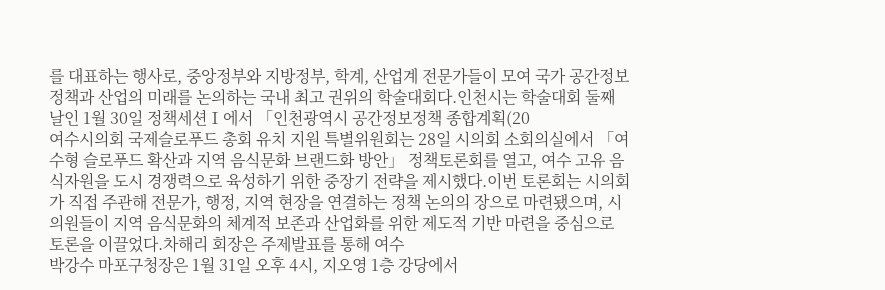를 대표하는 행사로, 중앙정부와 지방정부, 학계, 산업계 전문가들이 모여 국가 공간정보 정책과 산업의 미래를 논의하는 국내 최고 권위의 학술대회다.인천시는 학술대회 둘째 날인 1월 30일 정책세션Ⅰ에서 「인천광역시 공간정보정책 종합계획(20
여수시의회 국제슬로푸드 총회 유치 지원 특별위원회는 28일 시의회 소회의실에서 「여수형 슬로푸드 확산과 지역 음식문화 브랜드화 방안」 정책토론회를 열고, 여수 고유 음식자원을 도시 경쟁력으로 육성하기 위한 중장기 전략을 제시했다.이번 토론회는 시의회가 직접 주관해 전문가, 행정, 지역 현장을 연결하는 정책 논의의 장으로 마련됐으며, 시의원들이 지역 음식문화의 체계적 보존과 산업화를 위한 제도적 기반 마련을 중심으로 토론을 이끌었다.차해리 회장은 주제발표를 통해 여수
박강수 마포구청장은 1월 31일 오후 4시, 지오영 1층 강당에서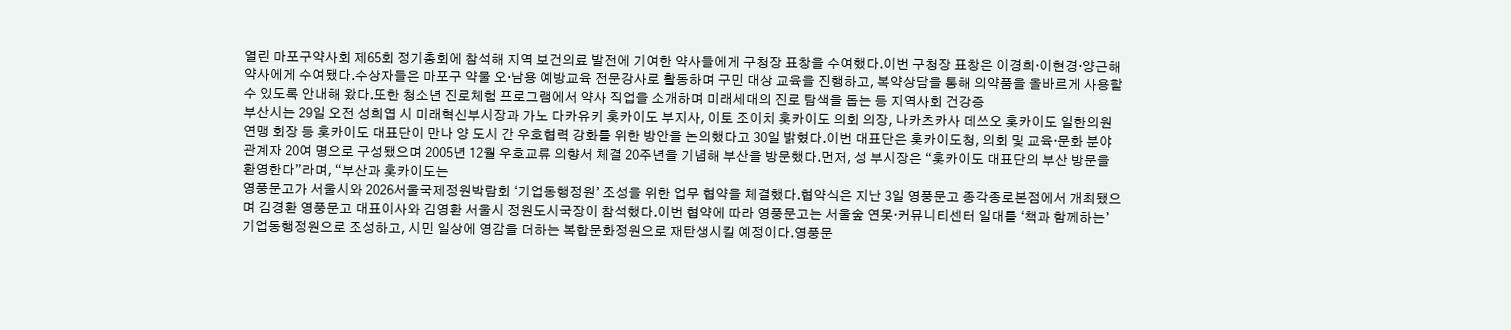열린 마포구약사회 제65회 정기총회에 참석해 지역 보건의료 발전에 기여한 약사들에게 구청장 표창을 수여했다.이번 구청장 표창은 이경희·이현경·양근해 약사에게 수여됐다.수상자들은 마포구 약물 오·남용 예방교육 전문강사로 활동하며 구민 대상 교육을 진행하고, 복약상담을 통해 의약품을 올바르게 사용할 수 있도록 안내해 왔다.또한 청소년 진로체험 프로그램에서 약사 직업을 소개하며 미래세대의 진로 탐색을 돕는 등 지역사회 건강증
부산시는 29일 오전 성희엽 시 미래혁신부시장과 가노 다카유키 홋카이도 부지사, 이토 조이치 홋카이도 의회 의장, 나카츠카사 데쓰오 홋카이도 일한의원연맹 회장 등 홋카이도 대표단이 만나 양 도시 간 우호협력 강화를 위한 방안을 논의했다고 30일 밝혔다.이번 대표단은 홋카이도청, 의회 및 교육·문화 분야 관계자 20여 명으로 구성됐으며 2005년 12월 우호교류 의향서 체결 20주년을 기념해 부산을 방문했다.먼저, 성 부시장은 “홋카이도 대표단의 부산 방문을 환영한다”라며, “부산과 홋카이도는
영풍문고가 서울시와 2026서울국제정원박람회 ‘기업동행정원’ 조성을 위한 업무 협약을 체결했다.협약식은 지난 3일 영풍문고 종각종로본점에서 개최됐으며 김경환 영풍문고 대표이사와 김영환 서울시 정원도시국장이 참석했다.이번 협약에 따라 영풍문고는 서울숲 연못·커뮤니티센터 일대를 ‘책과 함께하는’ 기업동행정원으로 조성하고, 시민 일상에 영감을 더하는 복합문화정원으로 재탄생시킬 예정이다.영풍문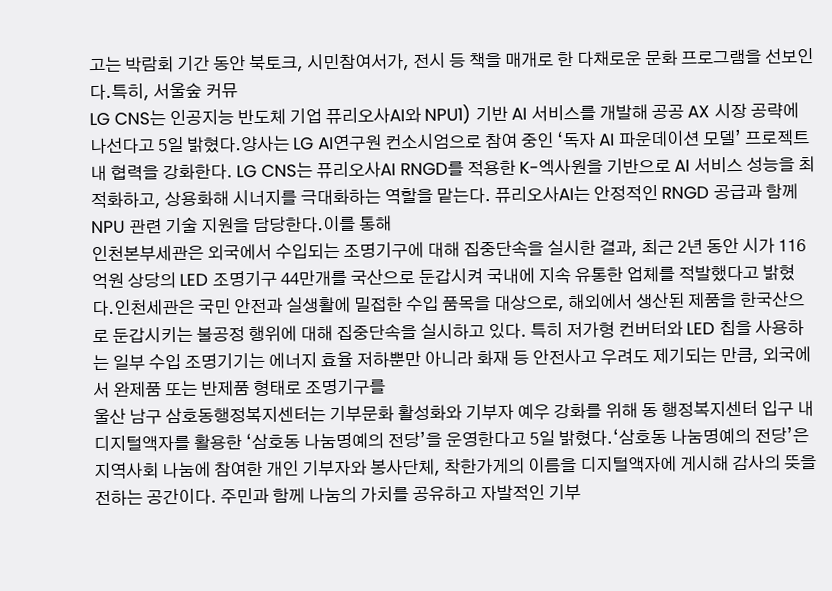고는 박람회 기간 동안 북토크, 시민참여서가, 전시 등 책을 매개로 한 다채로운 문화 프로그램을 선보인다.특히, 서울숲 커뮤
LG CNS는 인공지능 반도체 기업 퓨리오사AI와 NPU1) 기반 AI 서비스를 개발해 공공 AX 시장 공략에 나선다고 5일 밝혔다.양사는 LG AI연구원 컨소시엄으로 참여 중인 ‘독자 AI 파운데이션 모델’ 프로젝트 내 협력을 강화한다. LG CNS는 퓨리오사AI RNGD를 적용한 K-엑사원을 기반으로 AI 서비스 성능을 최적화하고, 상용화해 시너지를 극대화하는 역할을 맡는다. 퓨리오사AI는 안정적인 RNGD 공급과 함께 NPU 관련 기술 지원을 담당한다.이를 통해
인천본부세관은 외국에서 수입되는 조명기구에 대해 집중단속을 실시한 결과, 최근 2년 동안 시가 116억원 상당의 LED 조명기구 44만개를 국산으로 둔갑시켜 국내에 지속 유통한 업체를 적발했다고 밝혔다.인천세관은 국민 안전과 실생활에 밀접한 수입 품목을 대상으로, 해외에서 생산된 제품을 한국산으로 둔갑시키는 불공정 행위에 대해 집중단속을 실시하고 있다. 특히 저가형 컨버터와 LED 칩을 사용하는 일부 수입 조명기기는 에너지 효율 저하뿐만 아니라 화재 등 안전사고 우려도 제기되는 만큼, 외국에서 완제품 또는 반제품 형태로 조명기구를
울산 남구 삼호동행정복지센터는 기부문화 활성화와 기부자 예우 강화를 위해 동 행정복지센터 입구 내 디지털액자를 활용한 ‘삼호동 나눔명예의 전당’을 운영한다고 5일 밝혔다.‘삼호동 나눔명예의 전당’은 지역사회 나눔에 참여한 개인 기부자와 봉사단체, 착한가게의 이름을 디지털액자에 게시해 감사의 뜻을 전하는 공간이다. 주민과 함께 나눔의 가치를 공유하고 자발적인 기부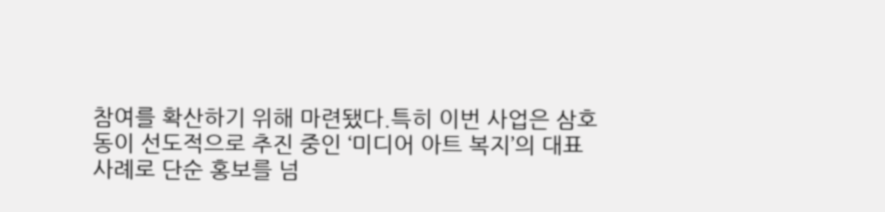참여를 확산하기 위해 마련됐다.특히 이번 사업은 삼호동이 선도적으로 추진 중인 ‘미디어 아트 복지’의 대표 사례로 단순 홍보를 넘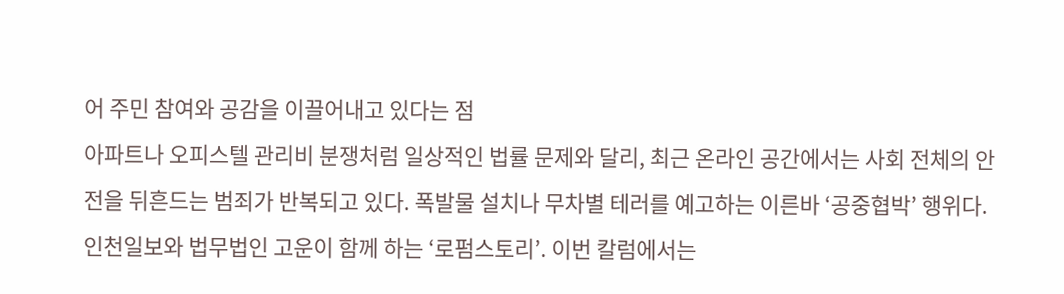어 주민 참여와 공감을 이끌어내고 있다는 점
아파트나 오피스텔 관리비 분쟁처럼 일상적인 법률 문제와 달리, 최근 온라인 공간에서는 사회 전체의 안전을 뒤흔드는 범죄가 반복되고 있다. 폭발물 설치나 무차별 테러를 예고하는 이른바 ‘공중협박’ 행위다.인천일보와 법무법인 고운이 함께 하는 ‘로펌스토리’. 이번 칼럼에서는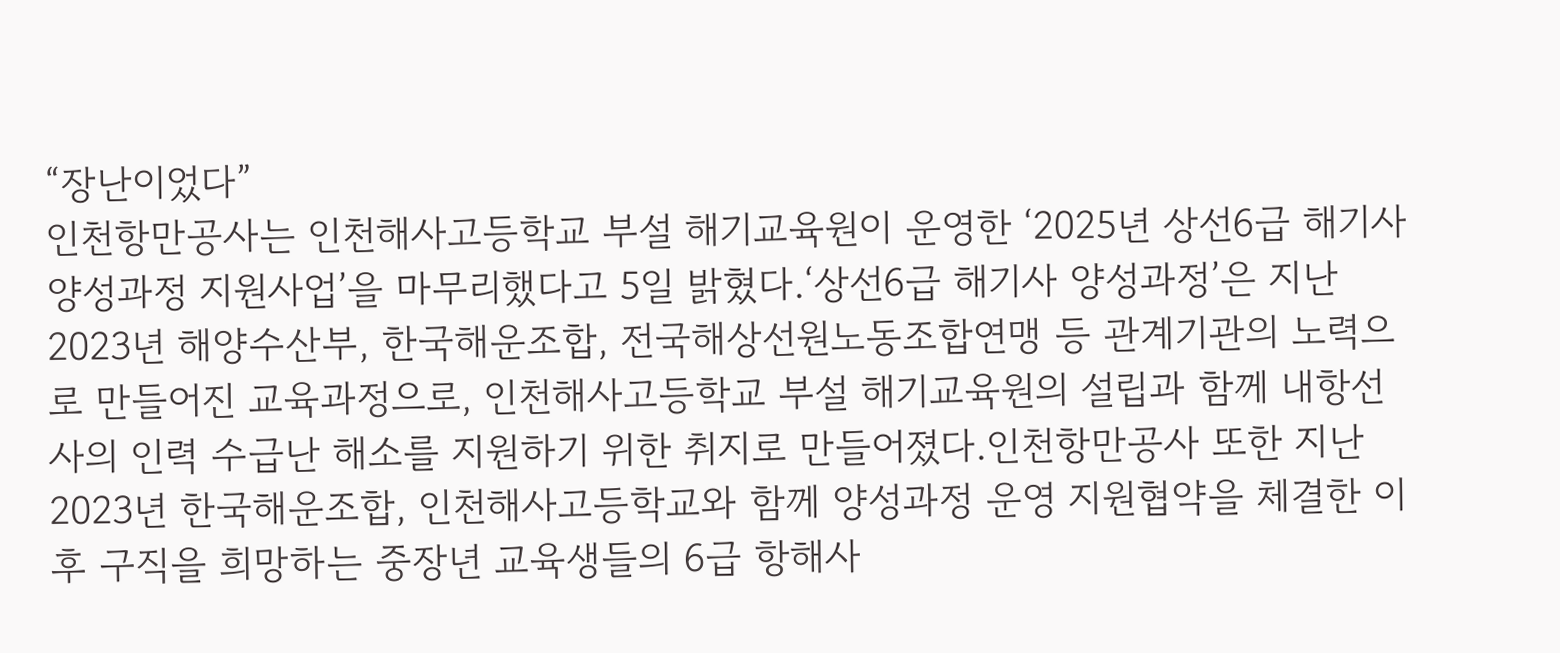“장난이었다”
인천항만공사는 인천해사고등학교 부설 해기교육원이 운영한 ‘2025년 상선6급 해기사 양성과정 지원사업’을 마무리했다고 5일 밝혔다.‘상선6급 해기사 양성과정’은 지난 2023년 해양수산부, 한국해운조합, 전국해상선원노동조합연맹 등 관계기관의 노력으로 만들어진 교육과정으로, 인천해사고등학교 부설 해기교육원의 설립과 함께 내항선사의 인력 수급난 해소를 지원하기 위한 취지로 만들어졌다.인천항만공사 또한 지난 2023년 한국해운조합, 인천해사고등학교와 함께 양성과정 운영 지원협약을 체결한 이후 구직을 희망하는 중장년 교육생들의 6급 항해사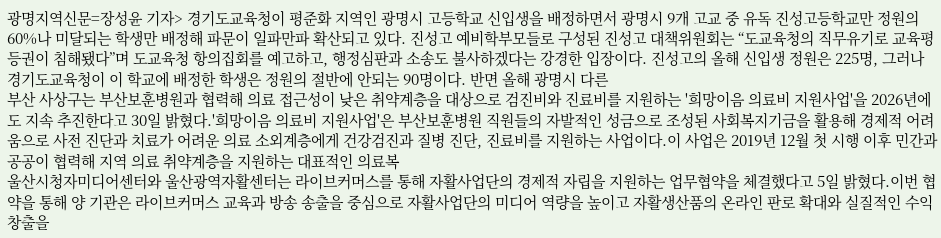광명지역신문=장성윤 기자> 경기도교육청이 평준화 지역인 광명시 고등학교 신입생을 배정하면서 광명시 9개 고교 중 유독 진성고등학교만 정원의 60%나 미달되는 학생만 배정해 파문이 일파만파 확산되고 있다. 진성고 예비학부모들로 구성된 진성고 대책위원회는 “도교육청의 직무유기로 교육평등권이 침해됐다”며 도교육청 항의집회를 예고하고, 행정심판과 소송도 불사하겠다는 강경한 입장이다. 진성고의 올해 신입생 정원은 225명, 그러나 경기도교육청이 이 학교에 배정한 학생은 정원의 절반에 안되는 90명이다. 반면 올해 광명시 다른
부산 사상구는 부산보훈병원과 협력해 의료 접근성이 낮은 취약계층을 대상으로 검진비와 진료비를 지원하는 '희망이음 의료비 지원사업'을 2026년에도 지속 추진한다고 30일 밝혔다.'희망이음 의료비 지원사업'은 부산보훈병원 직원들의 자발적인 성금으로 조성된 사회복지기금을 활용해 경제적 어려움으로 사전 진단과 치료가 어려운 의료 소외계층에게 건강검진과 질병 진단, 진료비를 지원하는 사업이다.이 사업은 2019년 12월 첫 시행 이후 민간과 공공이 협력해 지역 의료 취약계층을 지원하는 대표적인 의료복
울산시청자미디어센터와 울산광역자활센터는 라이브커머스를 통해 자활사업단의 경제적 자립을 지원하는 업무협약을 체결했다고 5일 밝혔다.이번 협약을 통해 양 기관은 라이브커머스 교육과 방송 송출을 중심으로 자활사업단의 미디어 역량을 높이고 자활생산품의 온라인 판로 확대와 실질적인 수익 창출을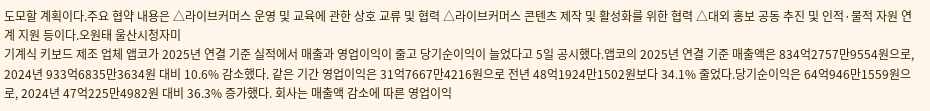도모할 계획이다.주요 협약 내용은 △라이브커머스 운영 및 교육에 관한 상호 교류 및 협력 △라이브커머스 콘텐츠 제작 및 활성화를 위한 협력 △대외 홍보 공동 추진 및 인적·물적 자원 연계 지원 등이다.오원태 울산시청자미
기계식 키보드 제조 업체 앱코가 2025년 연결 기준 실적에서 매출과 영업이익이 줄고 당기순이익이 늘었다고 5일 공시했다.앱코의 2025년 연결 기준 매출액은 834억2757만9554원으로, 2024년 933억6835만3634원 대비 10.6% 감소했다. 같은 기간 영업이익은 31억7667만4216원으로 전년 48억1924만1502원보다 34.1% 줄었다.당기순이익은 64억946만1559원으로, 2024년 47억225만4982원 대비 36.3% 증가했다. 회사는 매출액 감소에 따른 영업이익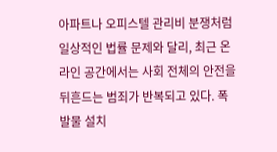아파트나 오피스텔 관리비 분쟁처럼 일상적인 법률 문제와 달리, 최근 온라인 공간에서는 사회 전체의 안전을 뒤흔드는 범죄가 반복되고 있다. 폭발물 설치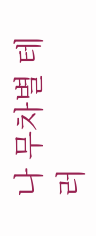나 무차별 테러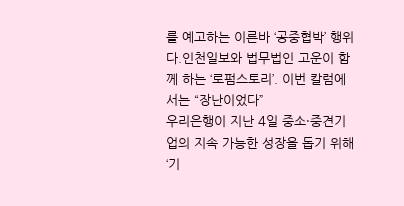를 예고하는 이른바 ‘공중협박’ 행위다.인천일보와 법무법인 고운이 함께 하는 ‘로펌스토리’. 이번 칼럼에서는 “장난이었다”
우리은행이 지난 4일 중소·중견기업의 지속 가능한 성장을 돕기 위해 ‘기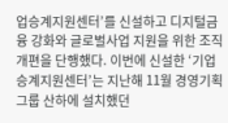업승계지원센터’를 신설하고 디지털금융 강화와 글로벌사업 지원을 위한 조직개편을 단행했다. 이번에 신설한 ‘기업승계지원센터’는 지난해 11월 경영기획그룹 산하에 설치했던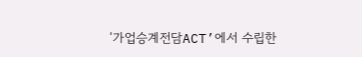‘가업승계전담ACT’에서 수립한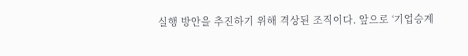실행 방안을 추진하기 위해 격상된 조직이다. 앞으로 ‘기업승계